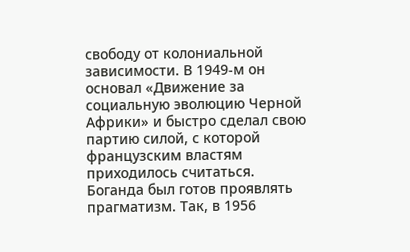свободу от колониальной зависимости. В 1949-м он основал «Движение за социальную эволюцию Черной Африки» и быстро сделал свою партию силой, с которой французским властям приходилось считаться. Боганда был готов проявлять прагматизм. Так, в 1956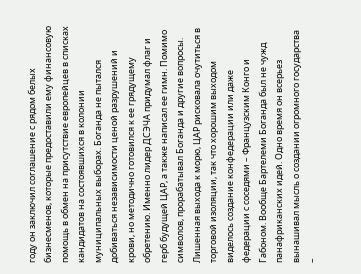году он заключил соглашение с рядом белых бизнесменов, которые предоставили ему финансовую помощь в обмен на присутствие европейцев в списках кандидатов на состоявшихся в колонии муниципальных выборах. Боганда не пытался добиваться независимости ценой разрушений и крови, но методично готовился к ее грядущему обретению. Именно лидер ДСЭЧА придумал флаг и герб будущей ЦАР, а также написал ее гимн. Помимо символов, прорабатывал Боганда и другие вопросы. Лишенная выхода к морю, ЦАР рисковала очутиться в торговой изоляции, так что хорошим выходом виделось создание конфедерации или даже федерации с соседями – Французским Конго и Габоном. Вообще Бартелеми Боганда был не чужд панафриканских идей. Одно время он всерьез вынашивал мысль о создании огромного государства –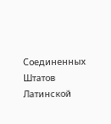Соединенных Штатов Латинской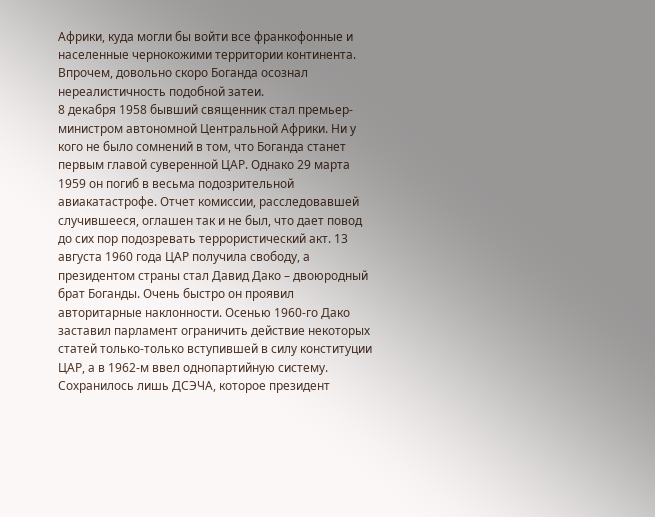Африки, куда могли бы войти все франкофонные и населенные чернокожими территории континента. Впрочем, довольно скоро Боганда осознал нереалистичность подобной затеи.
8 декабря 1958 бывший священник стал премьер-министром автономной Центральной Африки. Ни у кого не было сомнений в том, что Боганда станет первым главой суверенной ЦАР. Однако 29 марта 1959 он погиб в весьма подозрительной авиакатастрофе. Отчет комиссии, расследовавшей случившееся, оглашен так и не был, что дает повод до сих пор подозревать террористический акт. 13 августа 1960 года ЦАР получила свободу, а президентом страны стал Давид Дако – двоюродный брат Боганды. Очень быстро он проявил авторитарные наклонности. Осенью 1960-го Дако заставил парламент ограничить действие некоторых статей только-только вступившей в силу конституции ЦАР, а в 1962-м ввел однопартийную систему. Сохранилось лишь ДСЭЧА, которое президент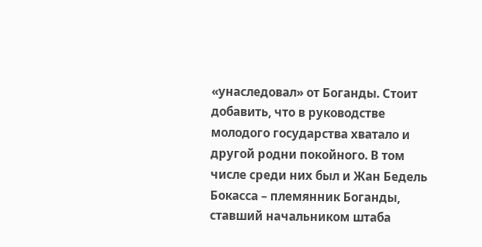«унаследовал» от Боганды. Стоит добавить, что в руководстве молодого государства хватало и другой родни покойного. В том числе среди них был и Жан Бедель Бокасса – племянник Боганды, ставший начальником штаба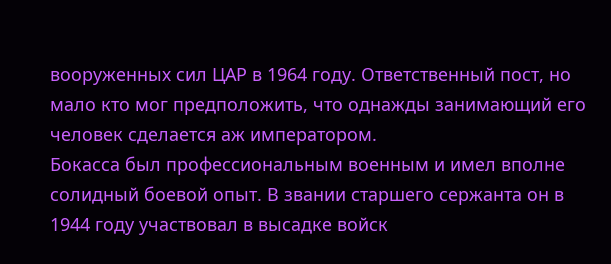вооруженных сил ЦАР в 1964 году. Ответственный пост, но мало кто мог предположить, что однажды занимающий его человек сделается аж императором.
Бокасса был профессиональным военным и имел вполне солидный боевой опыт. В звании старшего сержанта он в 1944 году участвовал в высадке войск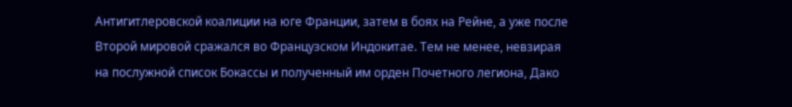Антигитлеровской коалиции на юге Франции, затем в боях на Рейне, а уже после Второй мировой сражался во Французском Индокитае. Тем не менее, невзирая на послужной список Бокассы и полученный им орден Почетного легиона, Дако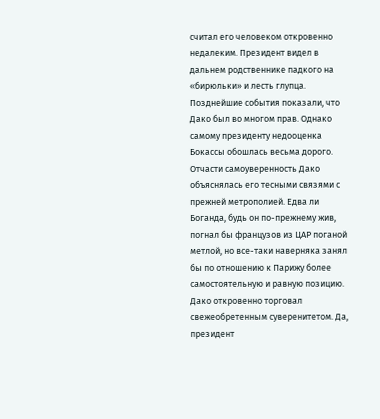считал его человеком откровенно недалеким. Президент видел в дальнем родственнике падкого на «бирюльки» и лесть глупца. Позднейшие события показали, что Дако был во многом прав. Однако самому президенту недооценка Бокассы обошлась весьма дорого.
Отчасти самоуверенность Дако объяснялась его тесными связями с прежней метрополией. Едва ли Боганда, будь он по-прежнему жив, погнал бы французов из ЦАР поганой метлой, но все-таки наверняка занял бы по отношению к Парижу более самостоятельную и равную позицию. Дако откровенно торговал свежеобретенным суверенитетом. Да, президент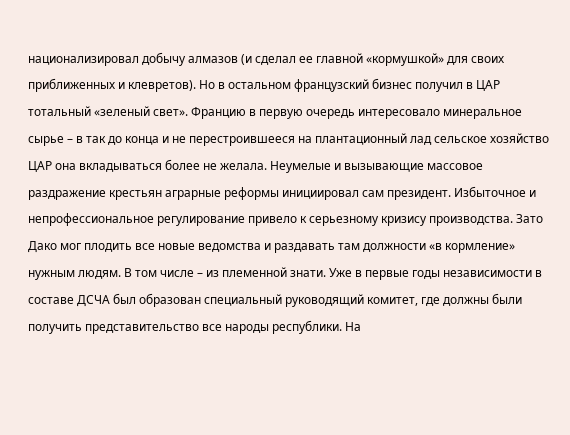национализировал добычу алмазов (и сделал ее главной «кормушкой» для своих приближенных и клевретов). Но в остальном французский бизнес получил в ЦАР тотальный «зеленый свет». Францию в первую очередь интересовало минеральное сырье – в так до конца и не перестроившееся на плантационный лад сельское хозяйство ЦАР она вкладываться более не желала. Неумелые и вызывающие массовое раздражение крестьян аграрные реформы инициировал сам президент. Избыточное и непрофессиональное регулирование привело к серьезному кризису производства. Зато Дако мог плодить все новые ведомства и раздавать там должности «в кормление» нужным людям. В том числе – из племенной знати. Уже в первые годы независимости в составе ДСЧА был образован специальный руководящий комитет, где должны были получить представительство все народы республики. На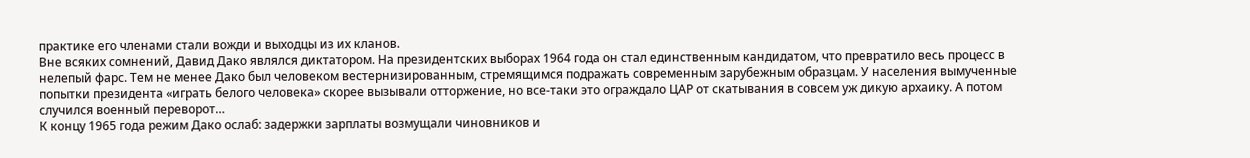практике его членами стали вожди и выходцы из их кланов.
Вне всяких сомнений, Давид Дако являлся диктатором. На президентских выборах 1964 года он стал единственным кандидатом, что превратило весь процесс в нелепый фарс. Тем не менее Дако был человеком вестернизированным, стремящимся подражать современным зарубежным образцам. У населения вымученные попытки президента «играть белого человека» скорее вызывали отторжение, но все-таки это ограждало ЦАР от скатывания в совсем уж дикую архаику. А потом случился военный переворот…
К концу 1965 года режим Дако ослаб: задержки зарплаты возмущали чиновников и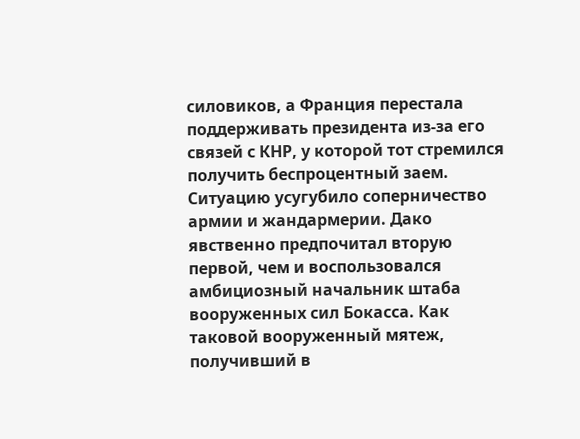силовиков, а Франция перестала поддерживать президента из-за его связей с КНР, у которой тот стремился получить беспроцентный заем. Ситуацию усугубило соперничество армии и жандармерии. Дако явственно предпочитал вторую первой, чем и воспользовался амбициозный начальник штаба вооруженных сил Бокасса. Как таковой вооруженный мятеж, получивший в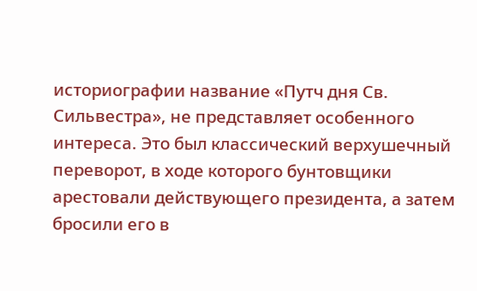историографии название «Путч дня Св. Сильвестра», не представляет особенного интереса. Это был классический верхушечный переворот, в ходе которого бунтовщики арестовали действующего президента, а затем бросили его в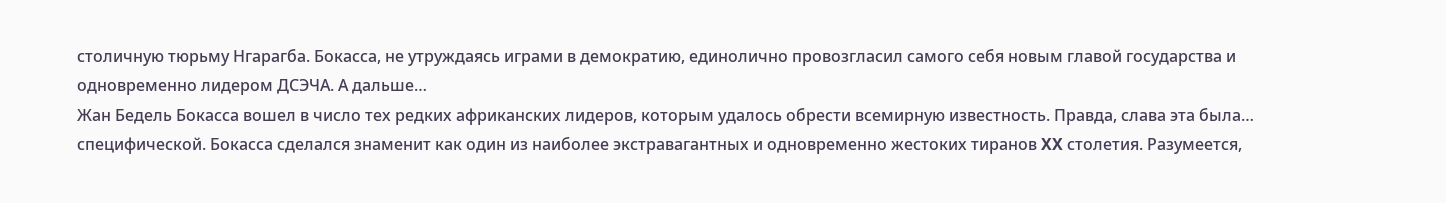столичную тюрьму Нгарагба. Бокасса, не утруждаясь играми в демократию, единолично провозгласил самого себя новым главой государства и одновременно лидером ДСЭЧА. А дальше…
Жан Бедель Бокасса вошел в число тех редких африканских лидеров, которым удалось обрести всемирную известность. Правда, слава эта была… специфической. Бокасса сделался знаменит как один из наиболее экстравагантных и одновременно жестоких тиранов XX столетия. Разумеется,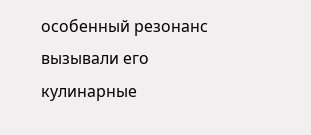особенный резонанс вызывали его кулинарные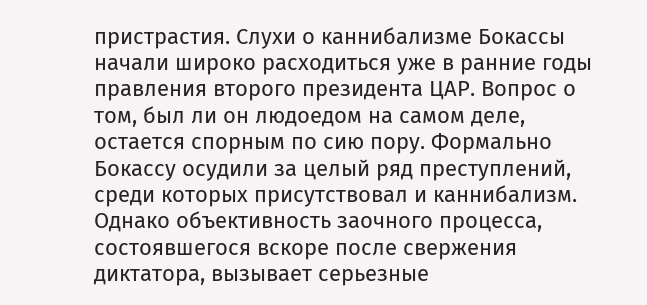пристрастия. Слухи о каннибализме Бокассы начали широко расходиться уже в ранние годы правления второго президента ЦАР. Вопрос о том, был ли он людоедом на самом деле, остается спорным по сию пору. Формально Бокассу осудили за целый ряд преступлений, среди которых присутствовал и каннибализм. Однако объективность заочного процесса, состоявшегося вскоре после свержения диктатора, вызывает серьезные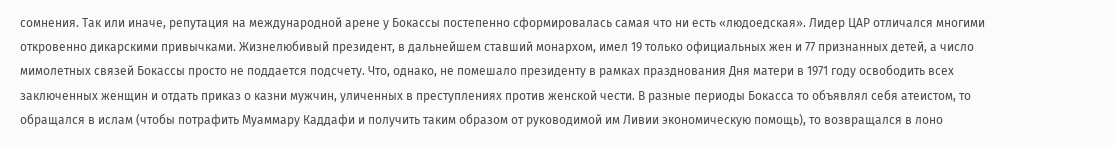сомнения. Так или иначе, репутация на международной арене у Бокассы постепенно сформировалась самая что ни есть «людоедская». Лидер ЦАР отличался многими откровенно дикарскими привычками. Жизнелюбивый президент, в дальнейшем ставший монархом, имел 19 только официальных жен и 77 признанных детей, а число мимолетных связей Бокассы просто не поддается подсчету. Что, однако, не помешало президенту в рамках празднования Дня матери в 1971 году освободить всех заключенных женщин и отдать приказ о казни мужчин, уличенных в преступлениях против женской чести. В разные периоды Бокасса то объявлял себя атеистом, то обращался в ислам (чтобы потрафить Муаммару Каддафи и получить таким образом от руководимой им Ливии экономическую помощь), то возвращался в лоно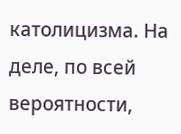католицизма. На деле, по всей вероятности,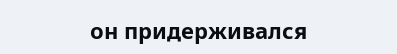он придерживался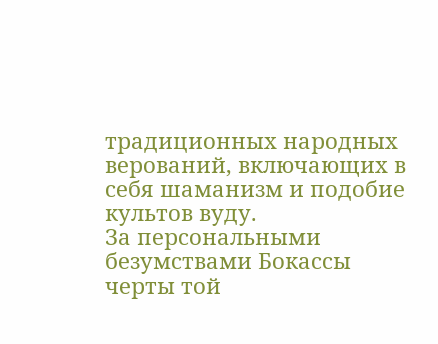традиционных народных верований, включающих в себя шаманизм и подобие культов вуду.
За персональными безумствами Бокассы черты той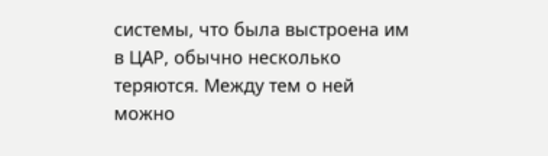системы, что была выстроена им в ЦАР, обычно несколько теряются. Между тем о ней можно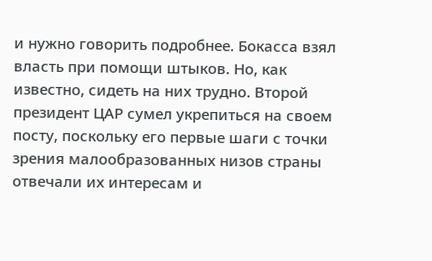и нужно говорить подробнее. Бокасса взял власть при помощи штыков. Но, как известно, сидеть на них трудно. Второй президент ЦАР сумел укрепиться на своем посту, поскольку его первые шаги с точки зрения малообразованных низов страны отвечали их интересам и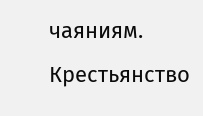чаяниям. Крестьянство